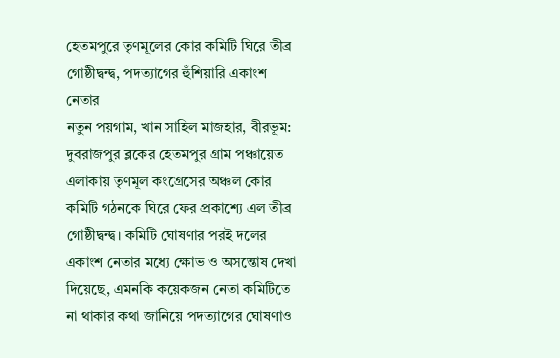হেতমপুরে তৃণমূলের কোর কমিটি ঘিরে তীব্র গোষ্ঠীদ্বন্দ্ব, পদত্যাগের হুঁশিয়ারি একাংশ নেতার
নতুন পয়গাম, খান সাহিল মাজহার, বীরভূম: দুবরাজপুর ব্লকের হেতমপুর গ্রাম পঞ্চায়েত এলাকায় তৃণমূল কংগ্রেসের অঞ্চল কোর কমিটি গঠনকে ঘিরে ফের প্রকাশ্যে এল তীব্র গোষ্ঠীদ্বন্দ্ব। কমিটি ঘোষণার পরই দলের একাংশ নেতার মধ্যে ক্ষোভ ও অসন্তোষ দেখা দিয়েছে, এমনকি কয়েকজন নেতা কমিটিতে না থাকার কথা জানিয়ে পদত্যাগের ঘোষণাও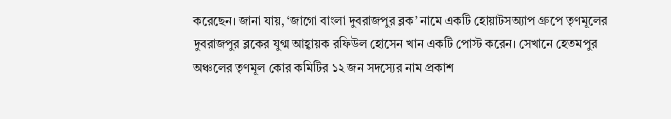করেছেন। জানা যায়, ‘জাগো বাংলা দুবরাজপুর ব্লক’ নামে একটি হোয়াটসঅ্যাপ গ্রুপে তৃণমূলের দুবরাজপুর ব্লকের যুগ্ম আহ্বায়ক রফিউল হোসেন খান একটি পোস্ট করেন। সেখানে হেতমপুর অঞ্চলের তৃণমূল কোর কমিটির ১২ জন সদস্যের নাম প্রকাশ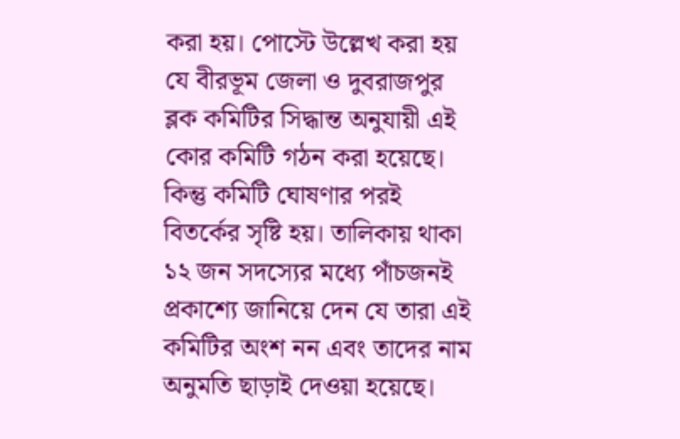করা হয়। পোস্টে উল্লেখ করা হয় যে বীরভূম জেলা ও দুবরাজপুর ব্লক কমিটির সিদ্ধান্ত অনুযায়ী এই কোর কমিটি গঠন করা হয়েছে।
কিন্তু কমিটি ঘোষণার পরই বিতর্কের সৃষ্টি হয়। তালিকায় থাকা ১২ জন সদস্যের মধ্যে পাঁচজনই প্রকাশ্যে জানিয়ে দেন যে তারা এই কমিটির অংশ নন এবং তাদের নাম অনুমতি ছাড়াই দেওয়া হয়েছে।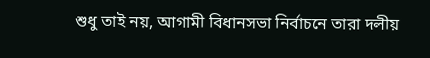শুধু তাই নয়, আগামী বিধানসভা নির্বাচনে তারা দলীয়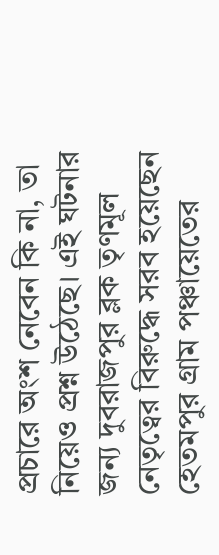প্রচারে অংশ নেবেন কি না, তা নিয়েও প্রশ্ন উঠেছে। এই ঘটনার জন্য দুবরাজপুর ব্লক তৃণমূল নেতৃত্বের বিরুদ্ধে সরব হয়েছেন হেতমপুর গ্রাম পঞ্চায়েতের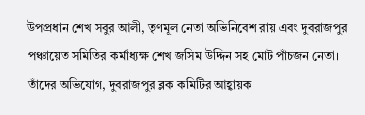উপপ্রধান শেখ সবুর আলী, তৃণমূল নেতা অভিনিবেশ রায় এবং দুবরাজপুর পঞ্চায়েত সমিতির কর্মাধ্যক্ষ শেখ জসিম উদ্দিন সহ মোট পাঁচজন নেতা। তাঁদের অভিযোগ, দুবরাজপুর ব্লক কমিটির আহ্বায়ক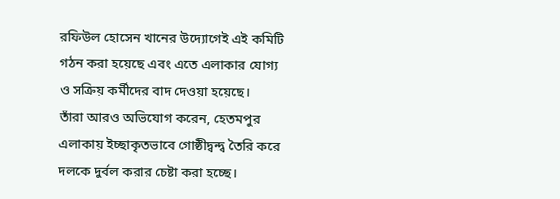রফিউল হোসেন খানের উদ্যোগেই এই কমিটি গঠন করা হয়েছে এবং এতে এলাকার যোগ্য ও সক্রিয় কর্মীদের বাদ দেওয়া হয়েছে।
তাঁরা আরও অভিযোগ করেন, হেতমপুর এলাকায় ইচ্ছাকৃতভাবে গোষ্ঠীদ্বন্দ্ব তৈরি করে দলকে দুর্বল করার চেষ্টা করা হচ্ছে।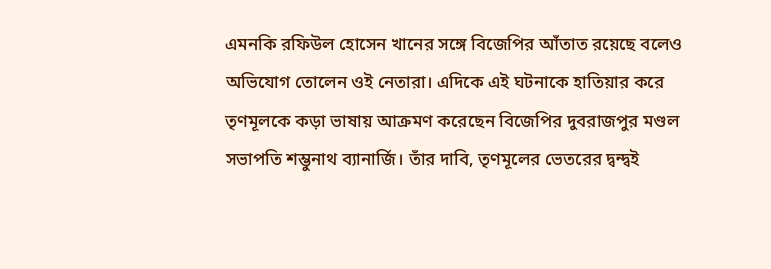এমনকি রফিউল হোসেন খানের সঙ্গে বিজেপির আঁতাত রয়েছে বলেও অভিযোগ তোলেন ওই নেতারা। এদিকে এই ঘটনাকে হাতিয়ার করে তৃণমূলকে কড়া ভাষায় আক্রমণ করেছেন বিজেপির দুবরাজপুর মণ্ডল সভাপতি শম্ভুনাথ ব্যানার্জি। তাঁর দাবি, তৃণমূলের ভেতরের দ্বন্দ্বই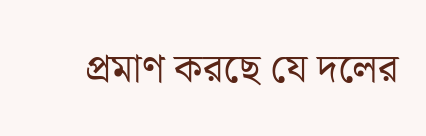প্রমাণ করছে যে দলের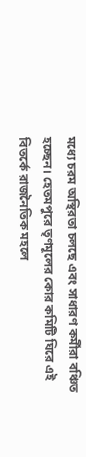মধ্যে চরম অস্থিরতা চলছে এবং সাধারণ কর্মীরা বঞ্চিত হচ্ছেন। হেতমপুরে তৃণমূলের কোর কমিটি ঘিরে এই বিতর্কে রাজনৈতিক মহলে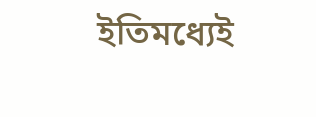ইতিমধ্যেই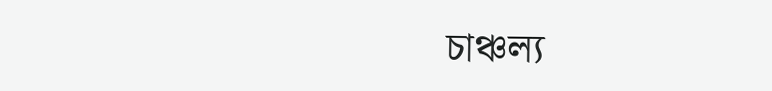চাঞ্চল্য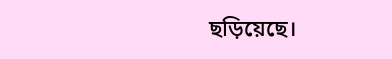ছড়িয়েছে।